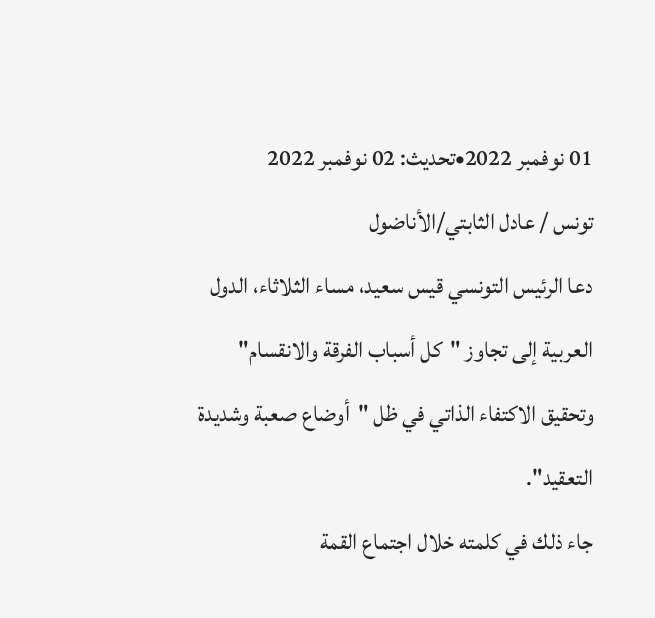01 نوفمبر 2022•تحديث: 02 نوفمبر 2022
تونس / عادل الثابتي/الأناضول
دعا الرئيس التونسي قيس سعيد، مساء الثلاثاء، الدول العربية إلى تجاوز "كل أسباب الفرقة والانقسام" وتحقيق الاكتفاء الذاتي في ظل "أوضاع صعبة وشديدة التعقيد".
جاء ذلك في كلمته خلال اجتماع القمة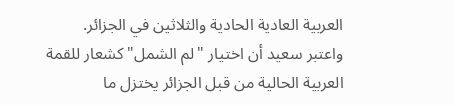العربية العادية الحادية والثلاثين في الجزائر.
واعتبر سعيد أن اختيار "لم الشمل" كشعار للقمة العربية الحالية من قبل الجزائر يختزل ما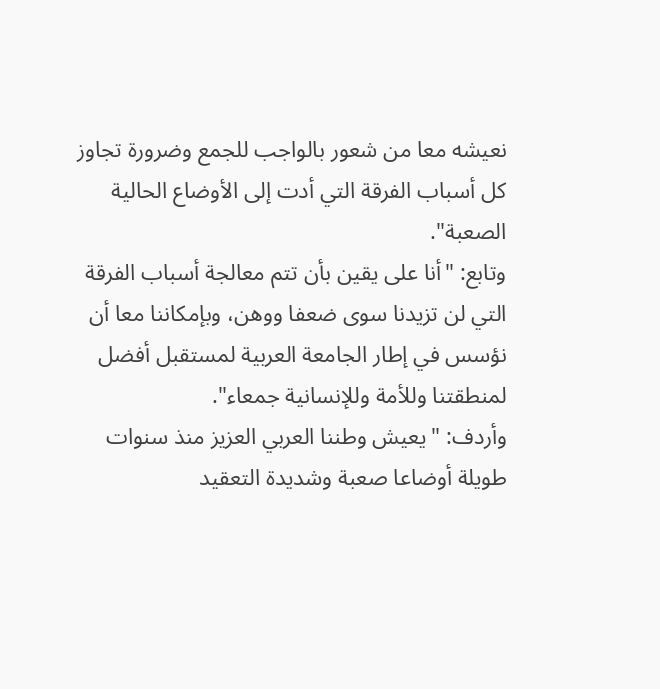نعيشه معا من شعور بالواجب للجمع وضرورة تجاوز كل أسباب الفرقة التي أدت إلى الأوضاع الحالية الصعبة".
وتابع: "أنا على يقين بأن تتم معالجة أسباب الفرقة التي لن تزيدنا سوى ضعفا ووهن، وبإمكاننا معا أن نؤسس في إطار الجامعة العربية لمستقبل أفضل لمنطقتنا وللأمة وللإنسانية جمعاء".
وأردف: "يعيش وطننا العربي العزيز منذ سنوات طويلة أوضاعا صعبة وشديدة التعقيد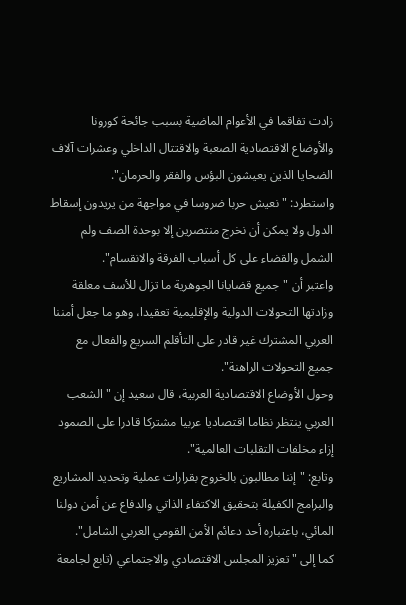زادت تفاقما في الأعوام الماضية بسبب جائحة كورونا والأوضاع الاقتصادية الصعبة والاقتتال الداخلي وعشرات آلاف الضحايا الذين يعيشون البؤس والفقر والحرمان".
واستطرد: "نعيش حربا ضروسا في مواجهة من يريدون إسقاط الدول ولا يمكن أن نخرج منتصرين إلا بوحدة الصف ولم الشمل والقضاء على كل أسباب الفرقة والانقسام".
واعتبر أن "جميع قضايانا الجوهرية ما تزال للأسف معلقة وزادتها التحولات الدولية والإقليمية تعقيدا، وهو ما جعل أمننا العربي المشترك غير قادر على التأقلم السريع والفعال مع جميع التحولات الراهنة".
وحول الأوضاع الاقتصادية العربية، قال سعيد إن "الشعب العربي ينتظر نظاما اقتصاديا عربيا مشتركا قادرا على الصمود إزاء مخلفات التقلبات العالمية".
وتابع: "إننا مطالبون بالخروج بقرارات عملية وتحديد المشاريع والبرامج الكفيلة بتحقيق الاكتفاء الذاتي والدفاع عن أمن دولنا المائي، باعتباره أحد دعائم الأمن القومي العربي الشامل".
كما إلى "تعزيز المجلس الاقتصادي والاجتماعي (تابع لجامعة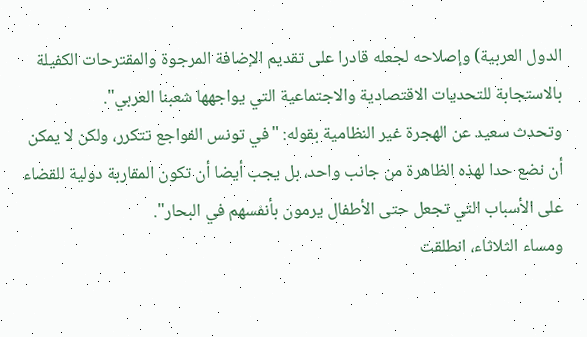الدول العربية) وإصلاحه لجعله قادرا على تقديم الإضافة المرجوة والمقترحات الكفيلة بالاستجابة للتحديات الاقتصادية والاجتماعية التي يواجهها شعبنا العربي".
وتحدث سعيد عن الهجرة غير النظامية بقوله: "في تونس الفواجع تتكرر، ولكن لا يمكن أن نضع حدا لهذه الظاهرة من جانب واحد، بل يجب أيضا أن تكون المقاربة دولية للقضاء على الأسباب التي تجعل حتى الأطفال يرمون بأنفسهم في البحار".
ومساء الثلاثاء، انطلقت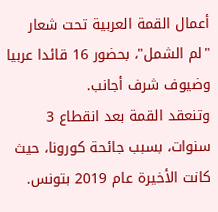أعمال القمة العربية تحت شعار "لم الشمل"، بحضور 16 قائدا عربيا وضيوف شرف أجانب.
وتنعقد القمة بعد انقطاع 3 سنوات، بسبب جائحة كورونا، حيث كانت الأخيرة عام 2019 بتونس.